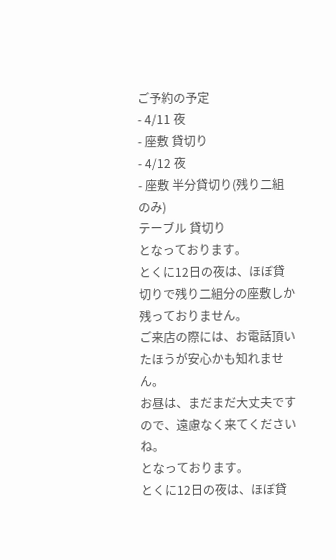ご予約の予定
- 4/11 夜
- 座敷 貸切り
- 4/12 夜
- 座敷 半分貸切り(残り二組のみ)
テーブル 貸切り
となっております。
とくに12日の夜は、ほぼ貸切りで残り二組分の座敷しか残っておりません。
ご来店の際には、お電話頂いたほうが安心かも知れません。
お昼は、まだまだ大丈夫ですので、遠慮なく来てくださいね。
となっております。
とくに12日の夜は、ほぼ貸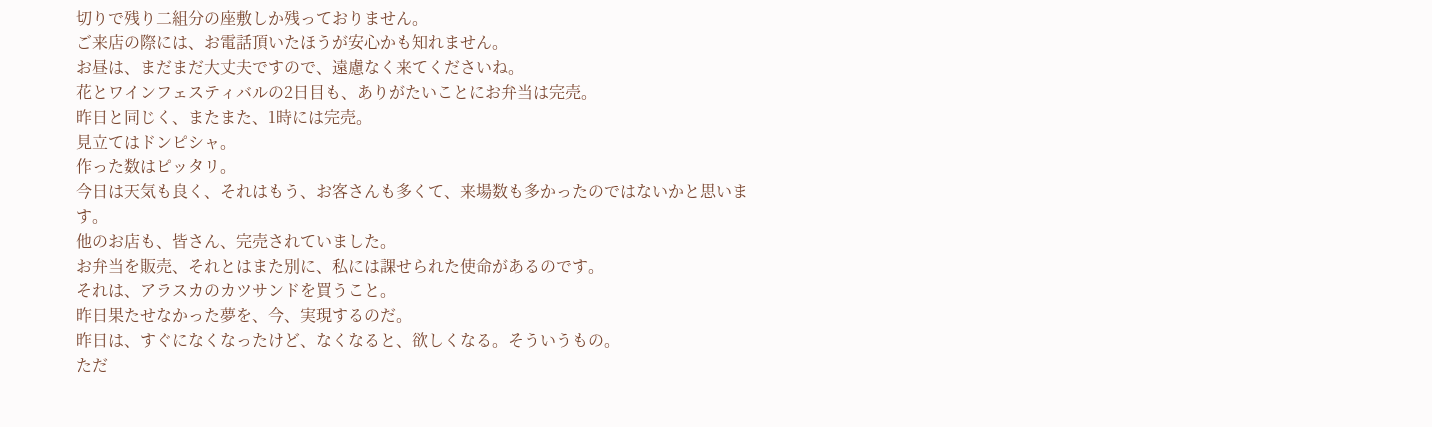切りで残り二組分の座敷しか残っておりません。
ご来店の際には、お電話頂いたほうが安心かも知れません。
お昼は、まだまだ大丈夫ですので、遠慮なく来てくださいね。
花とワインフェスティバルの2日目も、ありがたいことにお弁当は完売。
昨日と同じく、またまた、1時には完売。
見立てはドンピシャ。
作った数はピッタリ。
今日は天気も良く、それはもう、お客さんも多くて、来場数も多かったのではないかと思います。
他のお店も、皆さん、完売されていました。
お弁当を販売、それとはまた別に、私には課せられた使命があるのです。
それは、アラスカのカツサンドを買うこと。
昨日果たせなかった夢を、今、実現するのだ。
昨日は、すぐになくなったけど、なくなると、欲しくなる。そういうもの。
ただ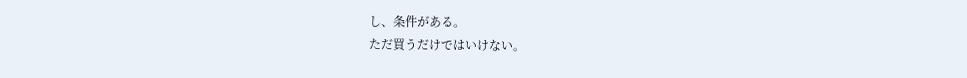し、条件がある。
ただ買うだけではいけない。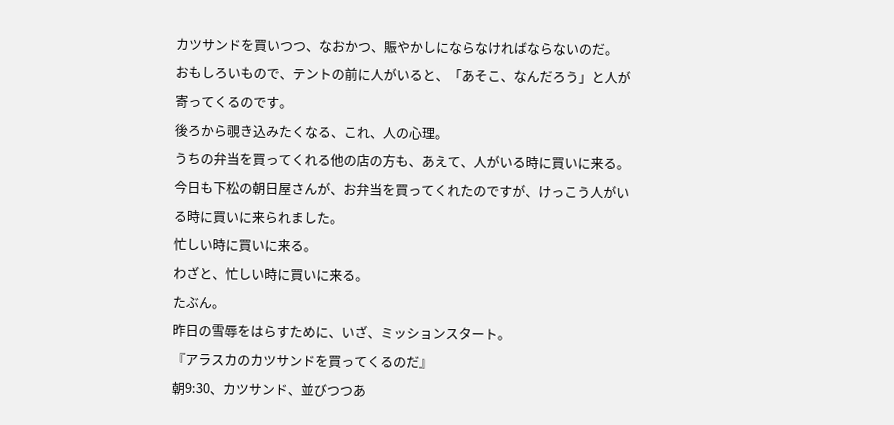カツサンドを買いつつ、なおかつ、賑やかしにならなければならないのだ。
おもしろいもので、テントの前に人がいると、「あそこ、なんだろう」と人が寄ってくるのです。
後ろから覗き込みたくなる、これ、人の心理。
うちの弁当を買ってくれる他の店の方も、あえて、人がいる時に買いに来る。
今日も下松の朝日屋さんが、お弁当を買ってくれたのですが、けっこう人がいる時に買いに来られました。
忙しい時に買いに来る。
わざと、忙しい時に買いに来る。
たぶん。
昨日の雪辱をはらすために、いざ、ミッションスタート。
『アラスカのカツサンドを買ってくるのだ』
朝9:30、カツサンド、並びつつあ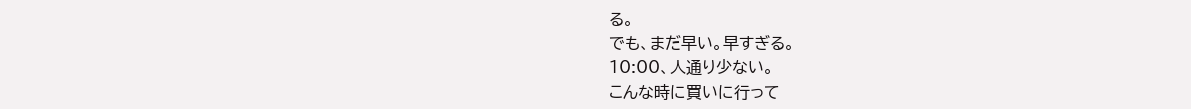る。
でも、まだ早い。早すぎる。
10:00、人通り少ない。
こんな時に買いに行って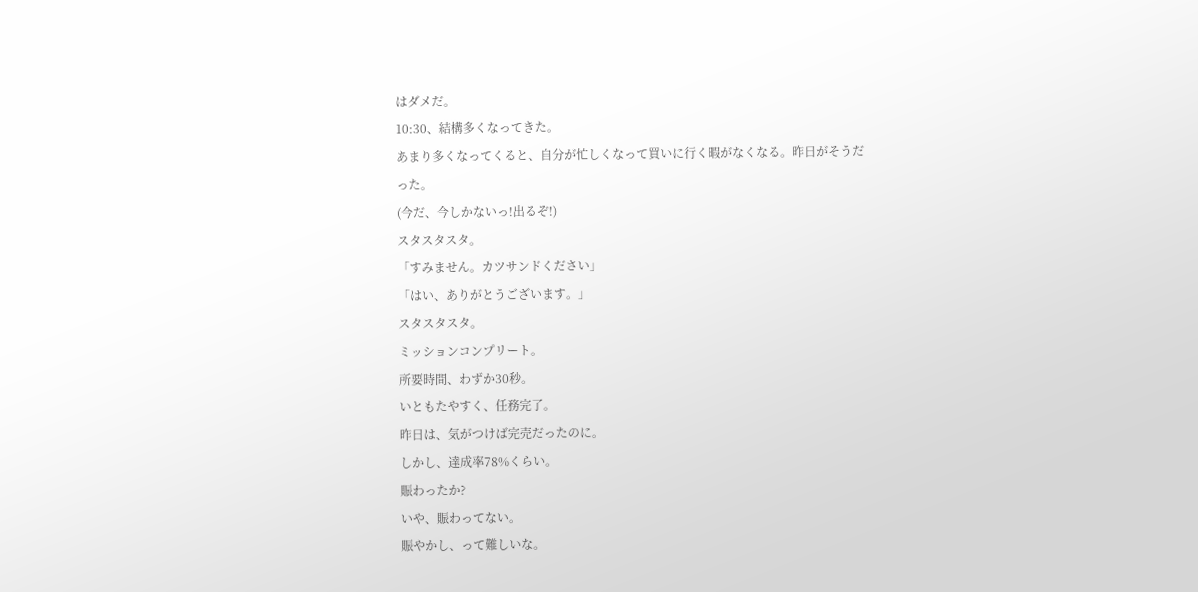はダメだ。
10:30、結構多くなってきた。
あまり多くなってくると、自分が忙しくなって買いに行く暇がなくなる。昨日がそうだった。
(今だ、今しかないっ!出るぞ!)
スタスタスタ。
「すみません。カツサンドください」
「はい、ありがとうございます。」
スタスタスタ。
ミッションコンプリート。
所要時間、わずか30秒。
いともたやすく、任務完了。
昨日は、気がつけば完売だったのに。
しかし、達成率78%くらい。
賑わったか?
いや、賑わってない。
賑やかし、って難しいな。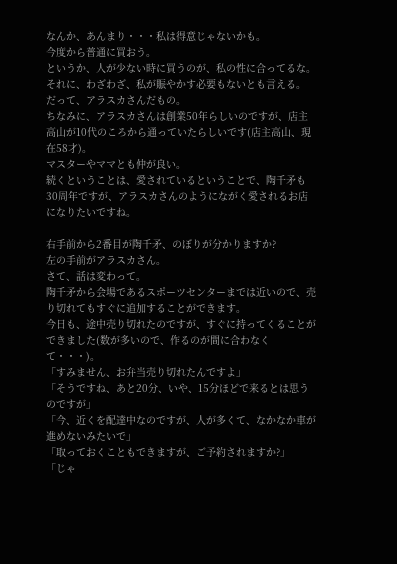なんか、あんまり・・・私は得意じゃないかも。
今度から普通に買おう。
というか、人が少ない時に買うのが、私の性に合ってるな。
それに、わざわざ、私が賑やかす必要もないとも言える。
だって、アラスカさんだもの。
ちなみに、アラスカさんは創業50年らしいのですが、店主高山が10代のころから通っていたらしいです(店主高山、現在58才)。
マスターやママとも仲が良い。
続くということは、愛されているということで、陶千矛も30周年ですが、アラスカさんのようにながく愛されるお店になりたいですね。

右手前から2番目が陶千矛、のぼりが分かりますか?
左の手前がアラスカさん。
さて、話は変わって。
陶千矛から会場であるスポーツセンターまでは近いので、売り切れてもすぐに追加することができます。
今日も、途中売り切れたのですが、すぐに持ってくることができました(数が多いので、作るのが間に合わなくて・・・)。
「すみません、お弁当売り切れたんですよ」
「そうですね、あと20分、いや、15分ほどで来るとは思うのですが」
「今、近くを配達中なのですが、人が多くて、なかなか車が進めないみたいで」
「取っておくこともできますが、ご予約されますか?」
「じゃ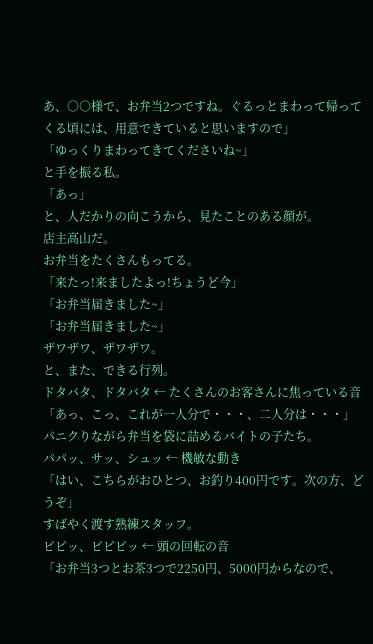あ、○○様で、お弁当2つですね。ぐるっとまわって帰ってくる頃には、用意できていると思いますので」
「ゆっくりまわってきてくださいね~」
と手を振る私。
「あっ」
と、人だかりの向こうから、見たことのある顔が。
店主高山だ。
お弁当をたくさんもってる。
「来たっ!来ましたよっ!ちょうど今」
「お弁当届きました~」
「お弁当届きました~」
ザワザワ、ザワザワ。
と、また、できる行列。
ドタバタ、ドタバタ ← たくさんのお客さんに焦っている音
「あっ、こっ、これが一人分で・・・、二人分は・・・」
パニクりながら弁当を袋に詰めるバイトの子たち。
パパッ、サッ、シュッ ← 機敏な動き
「はい、こちらがおひとつ、お釣り400円です。次の方、どうぞ」
すばやく渡す熟練スタッフ。
ピピッ、ピピピッ ← 頭の回転の音
「お弁当3つとお茶3つで2250円、5000円からなので、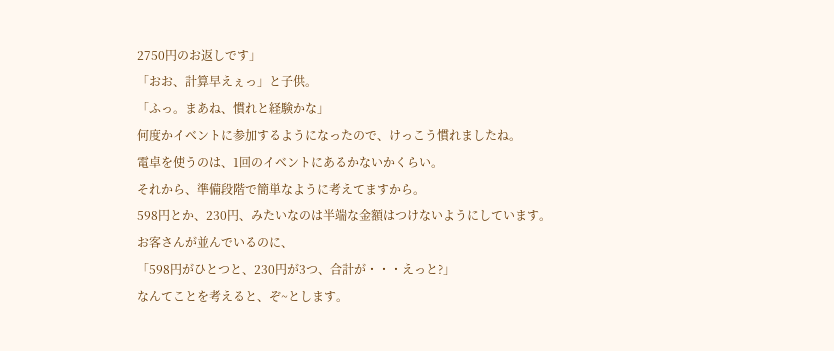2750円のお返しです」
「おお、計算早えぇっ」と子供。
「ふっ。まあね、慣れと経験かな」
何度かイベントに参加するようになったので、けっこう慣れましたね。
電卓を使うのは、1回のイベントにあるかないかくらい。
それから、準備段階で簡単なように考えてますから。
598円とか、230円、みたいなのは半端な金額はつけないようにしています。
お客さんが並んでいるのに、
「598円がひとつと、230円が3つ、合計が・・・えっと?」
なんてことを考えると、ぞ~とします。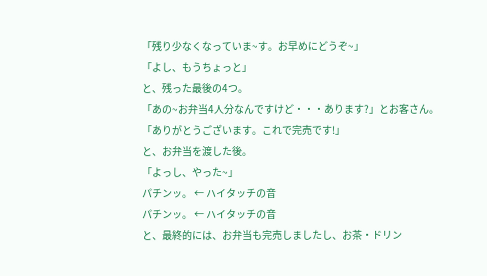「残り少なくなっていま~す。お早めにどうぞ~」
「よし、もうちょっと」
と、残った最後の4つ。
「あの~お弁当4人分なんですけど・・・あります?」とお客さん。
「ありがとうございます。これで完売です!」
と、お弁当を渡した後。
「よっし、やった~」
パチンッ。 ← ハイタッチの音
パチンッ。 ← ハイタッチの音
と、最終的には、お弁当も完売しましたし、お茶・ドリン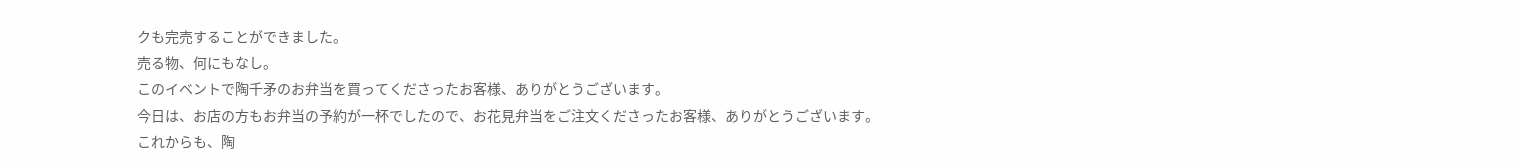クも完売することができました。
売る物、何にもなし。
このイベントで陶千矛のお弁当を買ってくださったお客様、ありがとうございます。
今日は、お店の方もお弁当の予約が一杯でしたので、お花見弁当をご注文くださったお客様、ありがとうございます。
これからも、陶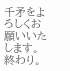千矛をよろしくお願いいたします。
終わり。